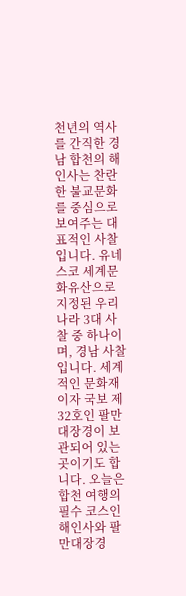천년의 역사를 간직한 경남 합천의 해인사는 찬란한 불교문화를 중심으로 보여주는 대표적인 사찰입니다. 유네스코 세계문화유산으로 지정된 우리나라 3대 사찰 중 하나이며, 경남 사찰입니다. 세계적인 문화재이자 국보 제32호인 팔만대장경이 보관되어 있는 곳이기도 합니다. 오늘은 합천 여행의 필수 코스인 해인사와 팔만대장경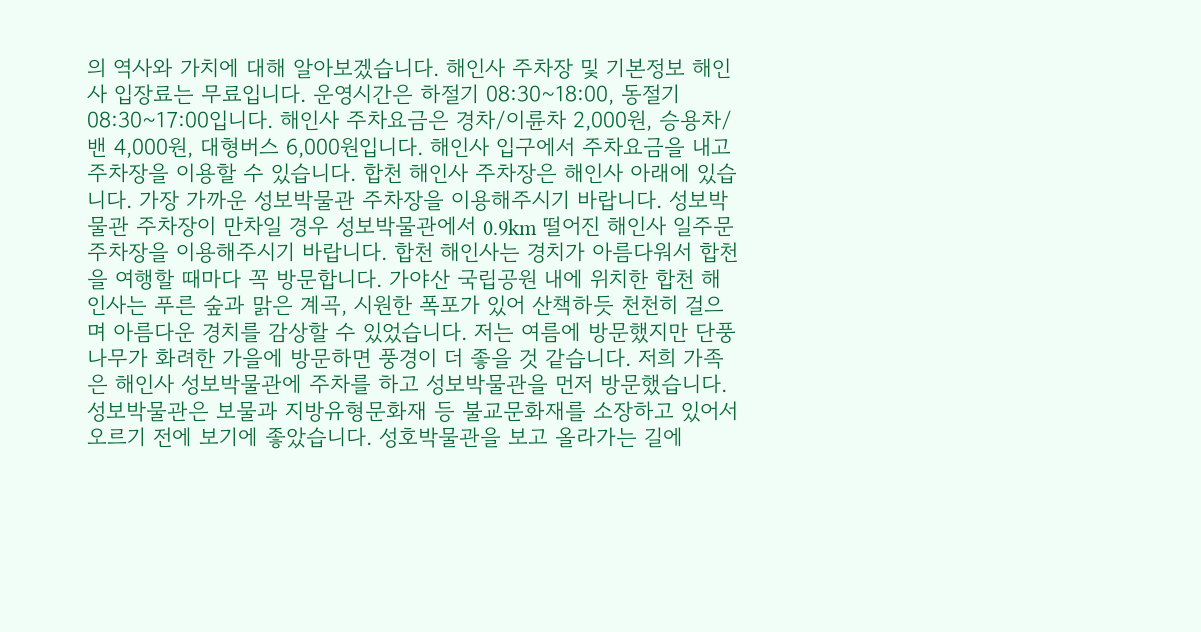의 역사와 가치에 대해 알아보겠습니다. 해인사 주차장 및 기본정보 해인사 입장료는 무료입니다. 운영시간은 하절기 08:30~18:00, 동절기 08:30~17:00입니다. 해인사 주차요금은 경차/이륜차 2,000원, 승용차/밴 4,000원, 대형버스 6,000원입니다. 해인사 입구에서 주차요금을 내고 주차장을 이용할 수 있습니다. 합천 해인사 주차장은 해인사 아래에 있습니다. 가장 가까운 성보박물관 주차장을 이용해주시기 바랍니다. 성보박물관 주차장이 만차일 경우 성보박물관에서 0.9km 떨어진 해인사 일주문 주차장을 이용해주시기 바랍니다. 합천 해인사는 경치가 아름다워서 합천을 여행할 때마다 꼭 방문합니다. 가야산 국립공원 내에 위치한 합천 해인사는 푸른 숲과 맑은 계곡, 시원한 폭포가 있어 산책하듯 천천히 걸으며 아름다운 경치를 감상할 수 있었습니다. 저는 여름에 방문했지만 단풍나무가 화려한 가을에 방문하면 풍경이 더 좋을 것 같습니다. 저희 가족은 해인사 성보박물관에 주차를 하고 성보박물관을 먼저 방문했습니다. 성보박물관은 보물과 지방유형문화재 등 불교문화재를 소장하고 있어서 오르기 전에 보기에 좋았습니다. 성호박물관을 보고 올라가는 길에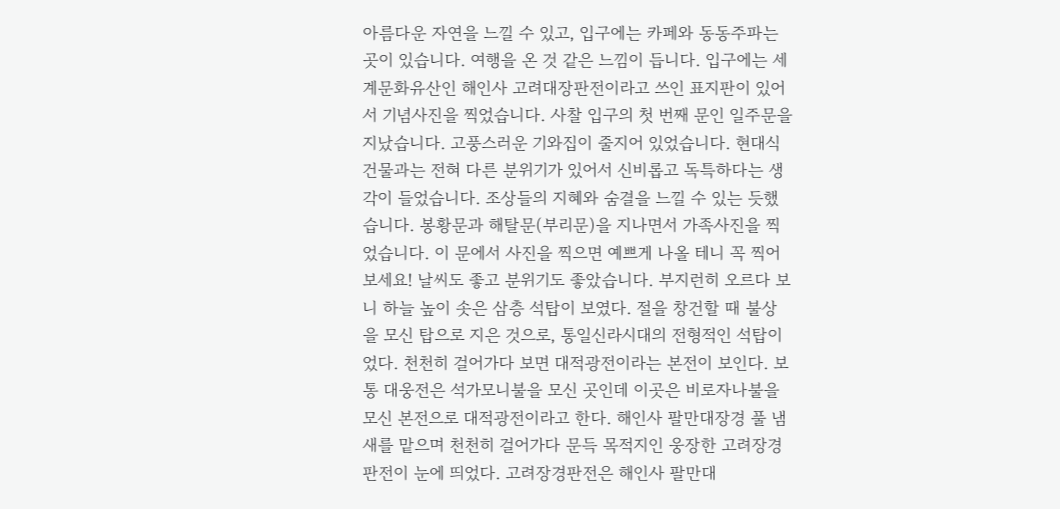아름다운 자연을 느낄 수 있고, 입구에는 카페와 동동주파는 곳이 있습니다. 여행을 온 것 같은 느낌이 듭니다. 입구에는 세계문화유산인 해인사 고려대장판전이라고 쓰인 표지판이 있어서 기념사진을 찍었습니다. 사찰 입구의 첫 번째 문인 일주문을 지났습니다. 고풍스러운 기와집이 줄지어 있었습니다. 현대식 건물과는 전혀 다른 분위기가 있어서 신비롭고 독특하다는 생각이 들었습니다. 조상들의 지혜와 숨결을 느낄 수 있는 듯했습니다. 봉황문과 해탈문(부리문)을 지나면서 가족사진을 찍었습니다. 이 문에서 사진을 찍으면 예쁘게 나올 테니 꼭 찍어보세요! 날씨도 좋고 분위기도 좋았습니다. 부지런히 오르다 보니 하늘 높이 솟은 삼층 석탑이 보였다. 절을 창건할 때 불상을 모신 탑으로 지은 것으로, 통일신라시대의 전형적인 석탑이었다. 천천히 걸어가다 보면 대적광전이라는 본전이 보인다. 보통 대웅전은 석가모니불을 모신 곳인데 이곳은 비로자나불을 모신 본전으로 대적광전이라고 한다. 해인사 팔만대장경 풀 냄새를 맡으며 천천히 걸어가다 문득 목적지인 웅장한 고려장경판전이 눈에 띄었다. 고려장경판전은 해인사 팔만대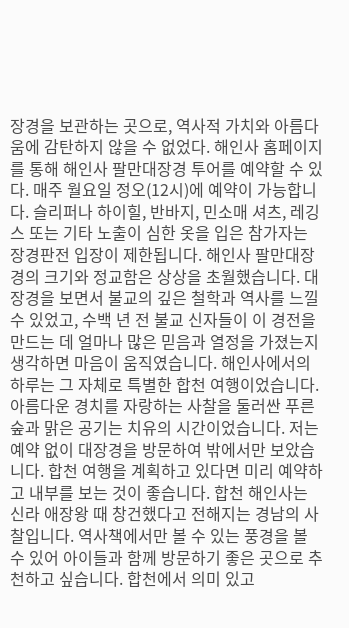장경을 보관하는 곳으로, 역사적 가치와 아름다움에 감탄하지 않을 수 없었다. 해인사 홈페이지를 통해 해인사 팔만대장경 투어를 예약할 수 있다. 매주 월요일 정오(12시)에 예약이 가능합니다. 슬리퍼나 하이힐, 반바지, 민소매 셔츠, 레깅스 또는 기타 노출이 심한 옷을 입은 참가자는 장경판전 입장이 제한됩니다. 해인사 팔만대장경의 크기와 정교함은 상상을 초월했습니다. 대장경을 보면서 불교의 깊은 철학과 역사를 느낄 수 있었고, 수백 년 전 불교 신자들이 이 경전을 만드는 데 얼마나 많은 믿음과 열정을 가졌는지 생각하면 마음이 움직였습니다. 해인사에서의 하루는 그 자체로 특별한 합천 여행이었습니다. 아름다운 경치를 자랑하는 사찰을 둘러싼 푸른 숲과 맑은 공기는 치유의 시간이었습니다. 저는 예약 없이 대장경을 방문하여 밖에서만 보았습니다. 합천 여행을 계획하고 있다면 미리 예약하고 내부를 보는 것이 좋습니다. 합천 해인사는 신라 애장왕 때 창건했다고 전해지는 경남의 사찰입니다. 역사책에서만 볼 수 있는 풍경을 볼 수 있어 아이들과 함께 방문하기 좋은 곳으로 추천하고 싶습니다. 합천에서 의미 있고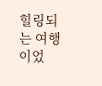힐링되는 여행이었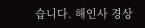습니다. 해인사 경상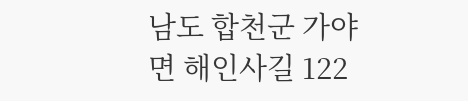남도 합천군 가야면 해인사길 122